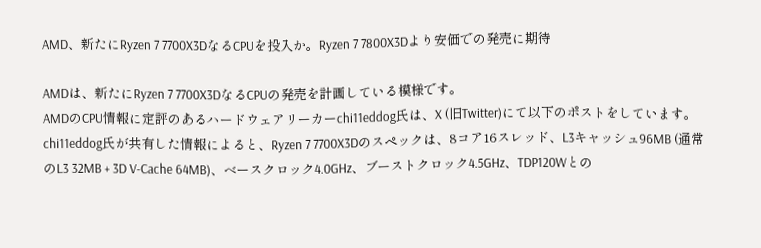AMD、新たにRyzen 7 7700X3DなるCPUを投入か。Ryzen 7 7800X3Dより安価での発売に期待

AMDは、新たにRyzen 7 7700X3DなるCPUの発売を計画している模様です。
AMDのCPU情報に定評のあるハードウェアリーカーchi11eddog氏は、X (旧Twitter)にて以下のポストをしています。
chi11eddog氏が共有した情報によると、Ryzen 7 7700X3Dのスペックは、8コア16スレッド、L3キャッシュ96MB (通常のL3 32MB + 3D V-Cache 64MB)、ベースクロック4.0GHz、ブーストクロック4.5GHz、TDP120Wとの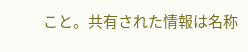こと。共有された情報は名称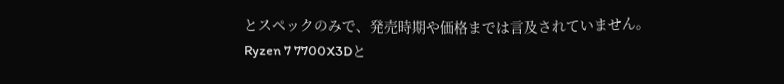とスペックのみで、発売時期や価格までは言及されていません。
Ryzen 7 7700X3Dと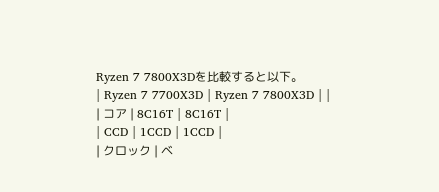Ryzen 7 7800X3Dを比較すると以下。
| Ryzen 7 7700X3D | Ryzen 7 7800X3D | |
| コア | 8C16T | 8C16T |
| CCD | 1CCD | 1CCD |
| クロック | ベ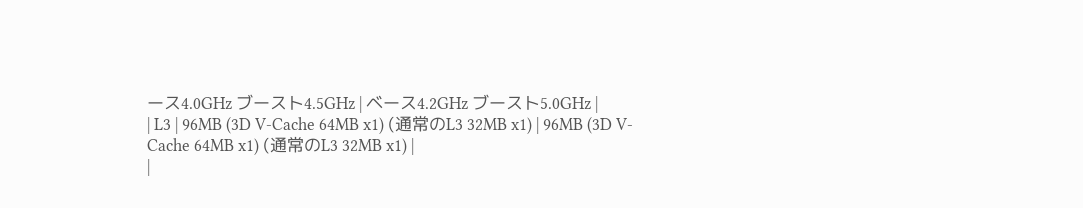ース4.0GHz ブースト4.5GHz | ベース4.2GHz ブースト5.0GHz |
| L3 | 96MB (3D V-Cache 64MB x1) (通常のL3 32MB x1) | 96MB (3D V-Cache 64MB x1) (通常のL3 32MB x1) |
|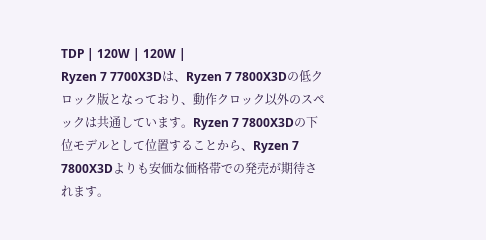TDP | 120W | 120W |
Ryzen 7 7700X3Dは、Ryzen 7 7800X3Dの低クロック版となっており、動作クロック以外のスペックは共通しています。Ryzen 7 7800X3Dの下位モデルとして位置することから、Ryzen 7 7800X3Dよりも安価な価格帯での発売が期待されます。